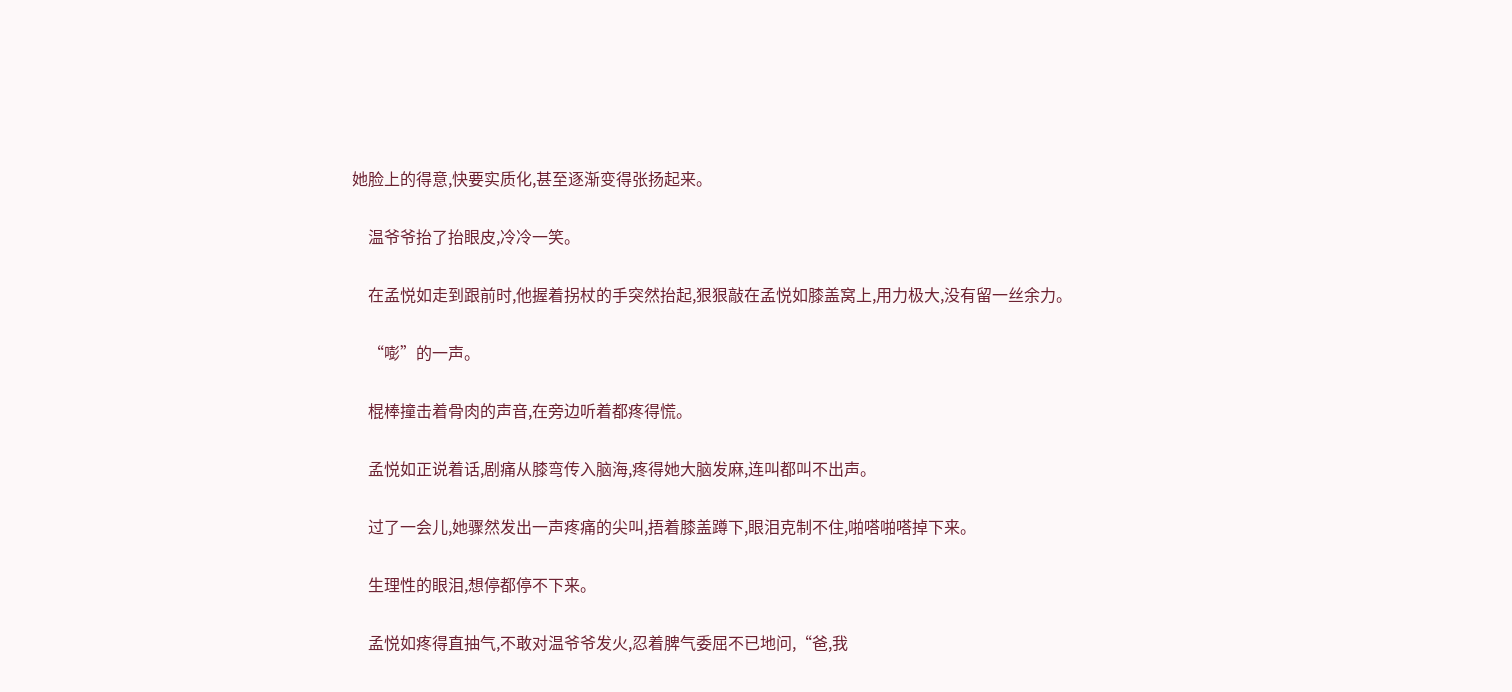她脸上的得意,快要实质化,甚至逐渐变得张扬起来。

    温爷爷抬了抬眼皮,冷冷一笑。

    在孟悦如走到跟前时,他握着拐杖的手突然抬起,狠狠敲在孟悦如膝盖窝上,用力极大,没有留一丝余力。

    “嘭”的一声。

    棍棒撞击着骨肉的声音,在旁边听着都疼得慌。

    孟悦如正说着话,剧痛从膝弯传入脑海,疼得她大脑发麻,连叫都叫不出声。

    过了一会儿,她骤然发出一声疼痛的尖叫,捂着膝盖蹲下,眼泪克制不住,啪嗒啪嗒掉下来。

    生理性的眼泪,想停都停不下来。

    孟悦如疼得直抽气,不敢对温爷爷发火,忍着脾气委屈不已地问,“爸,我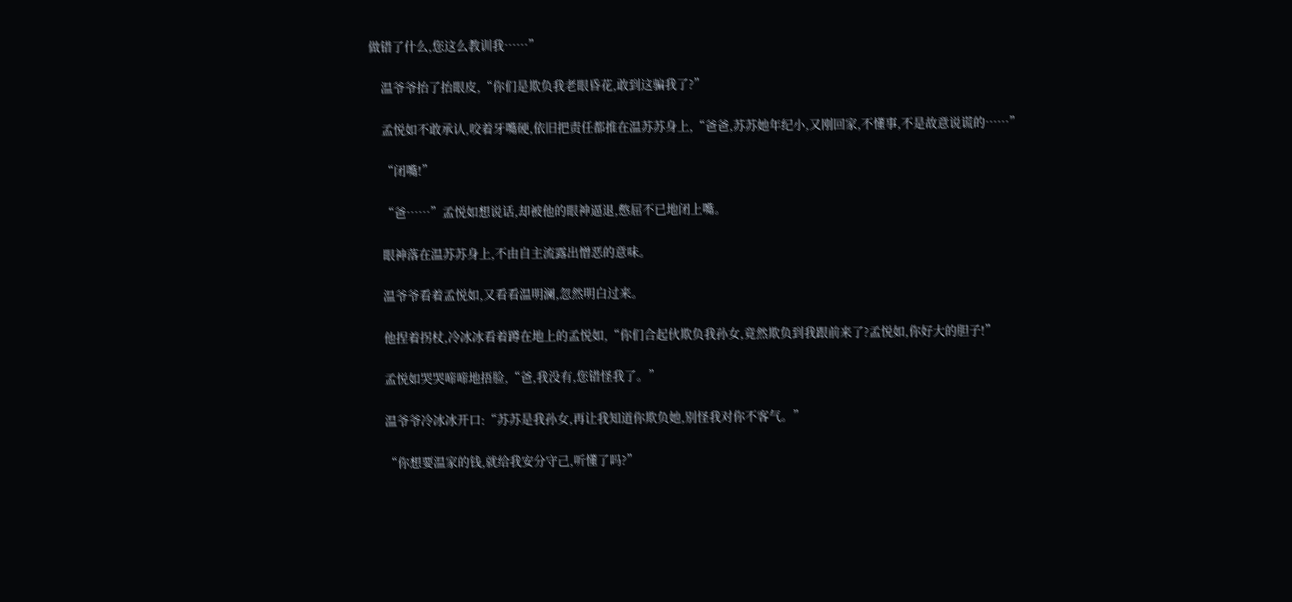做错了什么,您这么教训我……”

    温爷爷抬了抬眼皮,“你们是欺负我老眼昏花,敢到这骗我了?”

    孟悦如不敢承认,咬着牙嘴硬,依旧把责任都推在温苏苏身上,“爸爸,苏苏她年纪小,又刚回家,不懂事,不是故意说谎的……”

    “闭嘴!”

    “爸……”孟悦如想说话,却被他的眼神逼退,憋屈不已地闭上嘴。

    眼神落在温苏苏身上,不由自主流露出憎恶的意味。

    温爷爷看着孟悦如,又看看温明澜,忽然明白过来。

    他捏着拐杖,冷冰冰看着蹲在地上的孟悦如,“你们合起伙欺负我孙女,竟然欺负到我跟前来了?孟悦如,你好大的胆子!”

    孟悦如哭哭啼啼地捂脸,“爸,我没有,您错怪我了。”

    温爷爷冷冰冰开口:“苏苏是我孙女,再让我知道你欺负她,别怪我对你不客气。”

    “你想要温家的钱,就给我安分守己,听懂了吗?”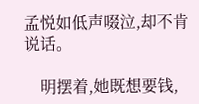孟悦如低声啜泣,却不肯说话。

    明摆着,她既想要钱,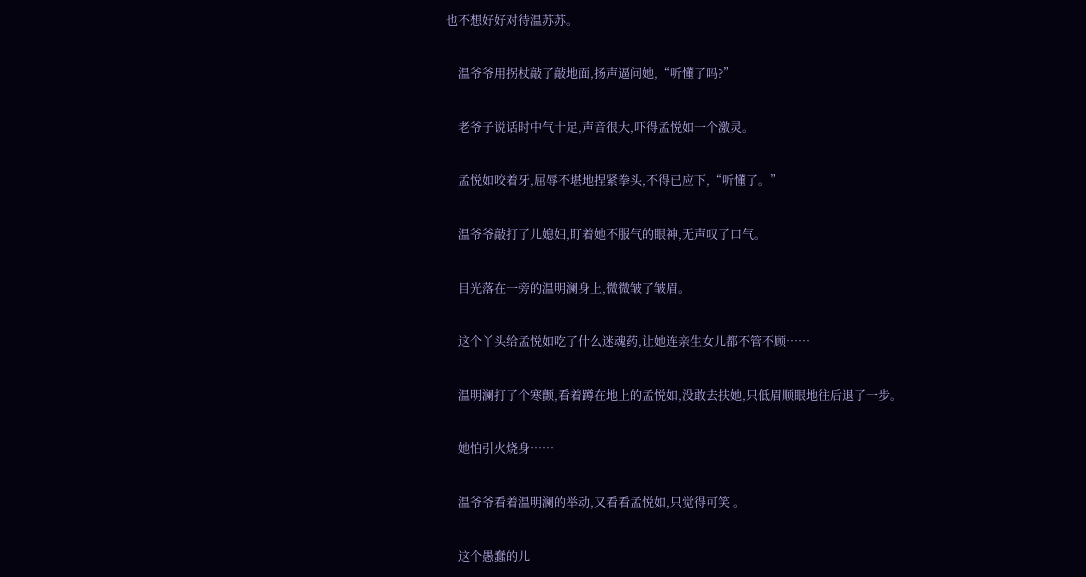也不想好好对待温苏苏。

    温爷爷用拐杖敲了敲地面,扬声逼问她,“听懂了吗?”

    老爷子说话时中气十足,声音很大,吓得孟悦如一个激灵。

    孟悦如咬着牙,屈辱不堪地捏紧拳头,不得已应下,“听懂了。”

    温爷爷敲打了儿媳妇,盯着她不服气的眼神,无声叹了口气。

    目光落在一旁的温明澜身上,微微皱了皱眉。

    这个丫头给孟悦如吃了什么迷魂药,让她连亲生女儿都不管不顾……

    温明澜打了个寒颤,看着蹲在地上的孟悦如,没敢去扶她,只低眉顺眼地往后退了一步。

    她怕引火烧身……

    温爷爷看着温明澜的举动,又看看孟悦如,只觉得可笑 。

    这个愚蠢的儿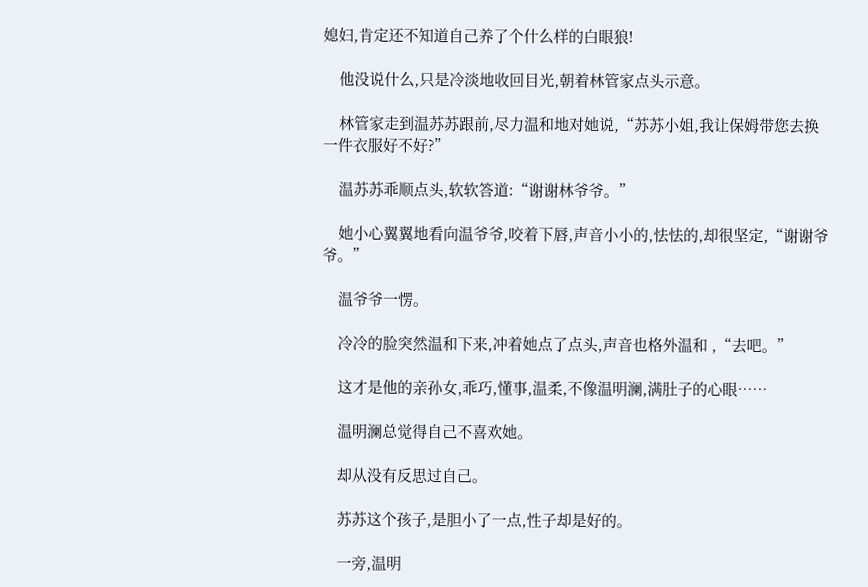媳妇,肯定还不知道自己养了个什么样的白眼狼!

    他没说什么,只是冷淡地收回目光,朝着林管家点头示意。

    林管家走到温苏苏跟前,尽力温和地对她说,“苏苏小姐,我让保姆带您去换一件衣服好不好?”

    温苏苏乖顺点头,软软答道:“谢谢林爷爷。”

    她小心翼翼地看向温爷爷,咬着下唇,声音小小的,怯怯的,却很坚定,“谢谢爷爷。”

    温爷爷一愣。

    冷冷的脸突然温和下来,冲着她点了点头,声音也格外温和 ,“去吧。”

    这才是他的亲孙女,乖巧,懂事,温柔,不像温明澜,满肚子的心眼……

    温明澜总觉得自己不喜欢她。

    却从没有反思过自己。

    苏苏这个孩子,是胆小了一点,性子却是好的。

    一旁,温明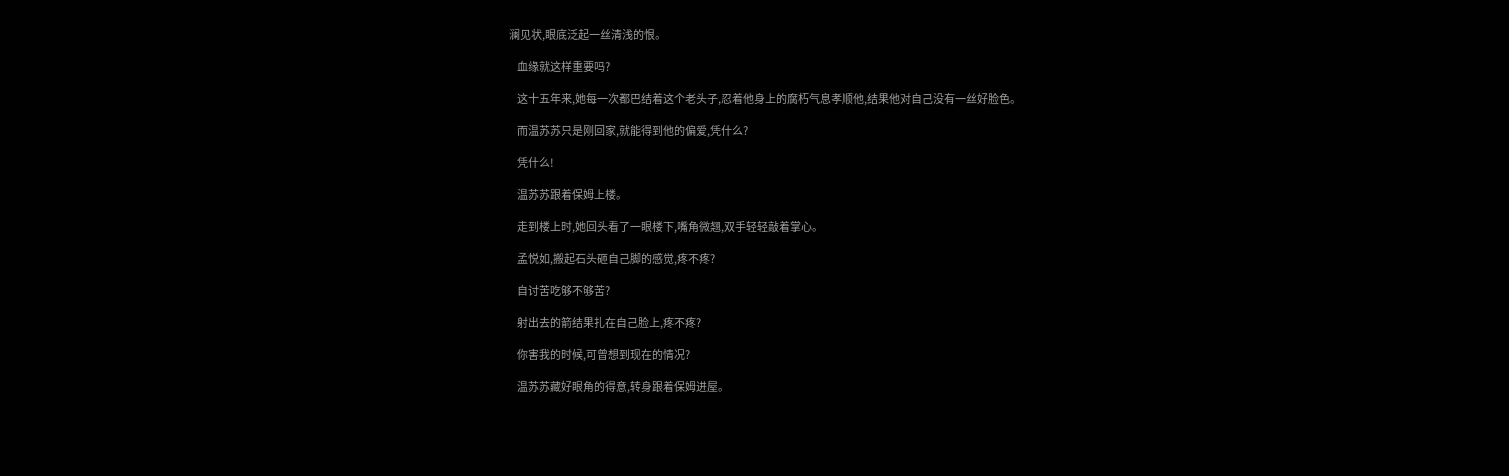澜见状,眼底泛起一丝清浅的恨。

    血缘就这样重要吗?

    这十五年来,她每一次都巴结着这个老头子,忍着他身上的腐朽气息孝顺他,结果他对自己没有一丝好脸色。

    而温苏苏只是刚回家,就能得到他的偏爱,凭什么?

    凭什么!

    温苏苏跟着保姆上楼。

    走到楼上时,她回头看了一眼楼下,嘴角微翘,双手轻轻敲着掌心。

    孟悦如,搬起石头砸自己脚的感觉,疼不疼?

    自讨苦吃够不够苦?

    射出去的箭结果扎在自己脸上,疼不疼?

    你害我的时候,可曾想到现在的情况?

    温苏苏藏好眼角的得意,转身跟着保姆进屋。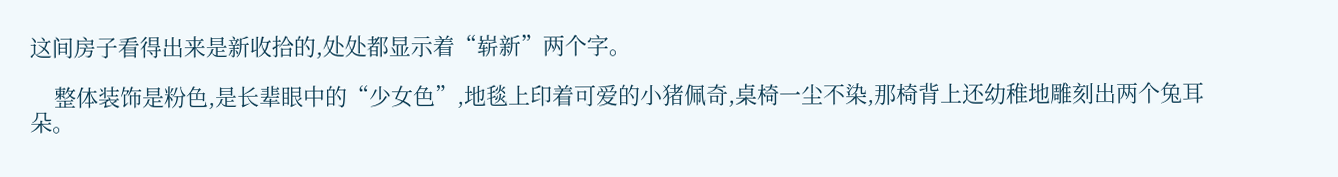这间房子看得出来是新收拾的,处处都显示着“崭新”两个字。

    整体装饰是粉色,是长辈眼中的“少女色”,地毯上印着可爱的小猪佩奇,桌椅一尘不染,那椅背上还幼稚地雕刻出两个兔耳朵。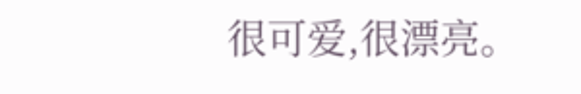很可爱,很漂亮。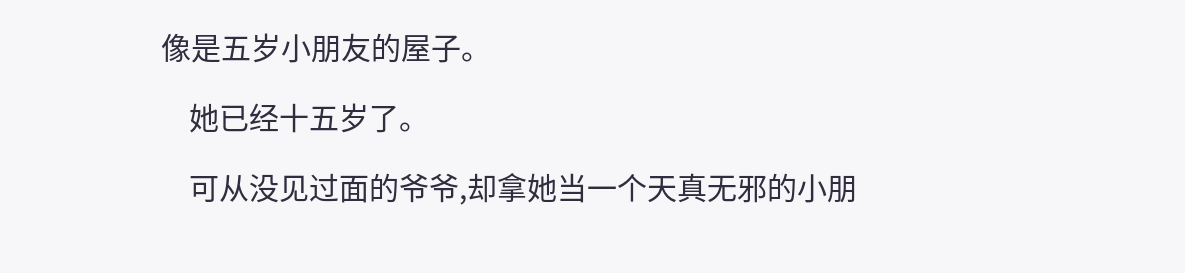像是五岁小朋友的屋子。

    她已经十五岁了。

    可从没见过面的爷爷,却拿她当一个天真无邪的小朋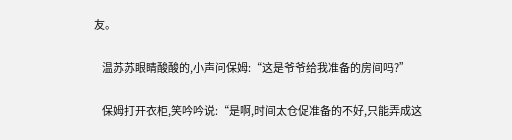友。

    温苏苏眼睛酸酸的,小声问保姆:“这是爷爷给我准备的房间吗?”

    保姆打开衣柜,笑吟吟说:“是啊,时间太仓促准备的不好,只能弄成这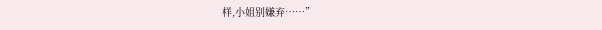样,小姐别嫌弃……”